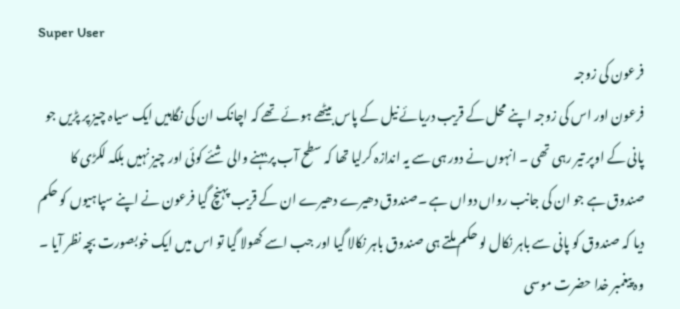Super User
فرعون کی زوجہ
فرعون اور اس کی زوجہ اپنے محل کے قریب دریائے نیل کے پاس بیٹھے ہوئے تھے کہ اچانک ان کی نگاہیں ایک سیاہ چیز پر پڑیں جو پانی کے اوپر تیر رہی تھی ۔ انہوں نے دور ہی سے یہ اندازہ کرلیا تھا کہ سطح آب پر بہنے والی شئے کوئی اور چیز نہیں بلکہ لکڑی کا صندوق ہے جو ان کی جانب رواں دواں ہے ۔صندوق دھیرے دھیرے ان کے قریب پہنچ گیا فرعون نے اپنے سپاہیوں کو حکم دیا کہ صندوق کو پانی سے باہر نکال لو حکم ملتے ہی صندوق باہر نکالا گیا اور جب اسے کھولا گیا تو اس میں ایک خوبصورت بچہ نظر آیا ۔ وہ پیغمبر خدا حضرت موسی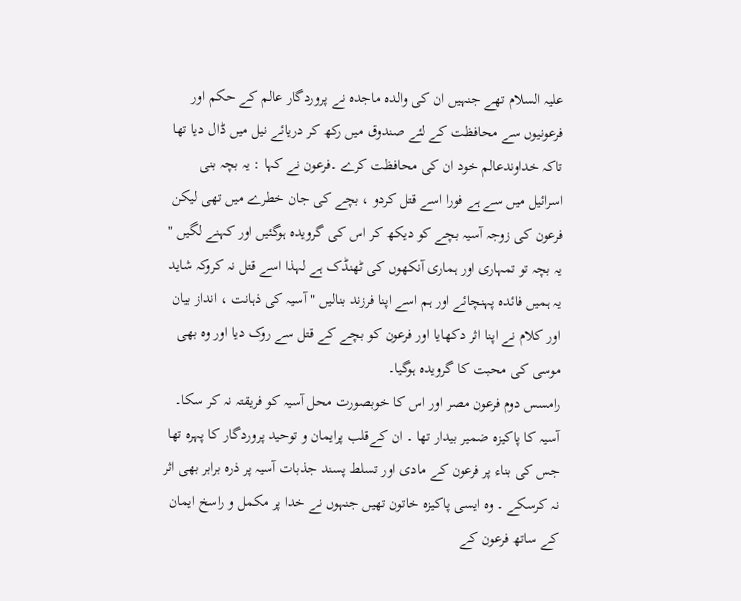علیہ السلام تھے جنہیں ان کی والدہ ماجدہ نے پروردگار عالم کے حکم اور فرعونیوں سے محافظت کے لئے صندوق میں رکھ کر دریائے نیل میں ڈال دیا تھا تاکہ خداوندعالم خود ان کی محافظت کرے ۔فرعون نے کہا : یہ بچہ بنی اسرائیل میں سے ہے فورا اسے قتل کردو ، بچے کی جان خطرے میں تھی لیکن فرعون کی زوجہ آسیہ بچے کو دیکھ کر اس کی گرویدہ ہوگئیں اور کہنے لگیں " یہ بچہ تو تمہاری اور ہماری آنکھوں کی ٹھنڈک ہے لہذا اسے قتل نہ کروکہ شاید یہ ہمیں فائدہ پہنچائے اور ہم اسے اپنا فرزند بنالیں " آسیہ کی ذہانت ، انداز بیان اور کلام نے اپنا اثر دکھایا اور فرعون کو بچے کے قتل سے روک دیا اور وہ بھی موسی کی محبت کا گرویدہ ہوگیا۔
رامسس دوم فرعون مصر اور اس کا خوبصورت محل آسیہ کو فریقتہ نہ کر سکا۔ آسیہ کا پاکیزہ ضمیر بیدار تھا ۔ ان کےقلب پرایمان و توحید پروردگار کا پہرہ تھا جس کی بناء پر فرعون کے مادی اور تسلط پسند جذبات آسیہ پر ذرہ برابر بھی اثر نہ کرسکے ۔ وہ ایسی پاکیزہ خاتون تھیں جنہوں نے خدا پر مکمل و راسخ ایمان کے ساتھ فرعون کے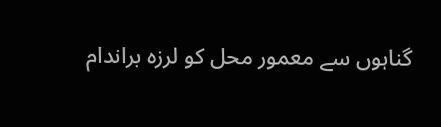گناہوں سے معمور محل کو لرزہ براندام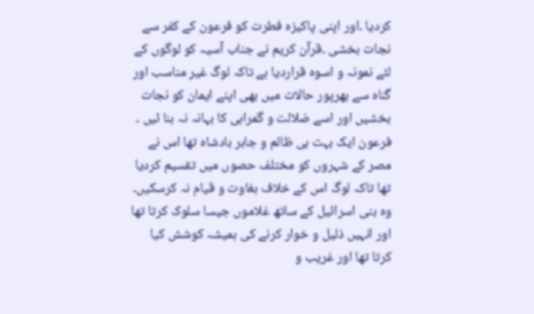کردیا ۔اور اپنی پاکیزہ فطرت کو فرعون کے کفر سے نجات بخشی ۔قرآن کریم نے جناب آسیہ کو لوگوں کے لئے نمونہ و اسوہ قراردیا ہے تاکہ لوگ غیر مناسب اور گناہ سے بھرپور حالات میں بھی اپنے ایمان کو نجات بخشیں اور اسے ضلالت و گمراہی کا بہانہ نہ بنا ئیں ۔
فرعون ایک بہت ہی ظالم و جابر بادشاہ تھا اس نے مصر کے شہروں کو مختلف حصوں میں تقسیم کردیا تھا تاکہ لوگ اس کے خلاف بغاوت و قیام نہ کرسکیں۔ وہ بنی اسرائیل کے ساتھ غلاموں جیسا سلوک کرتا تھا اور انہیں ذلیل و خوار کرنے کی ہمیشہ کوشش کیا کرتا تھا اور غریب و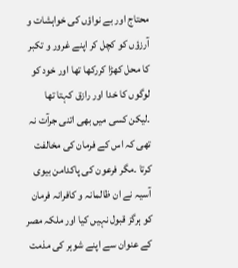محتاج اور بے نواؤں کی خواہشات و آرزؤں کو کچل کر اپنے غرور و تکبر کا محل کھڑا کررکھا تھا اور خود کو لوگوں کا خدا اور رازق کہتا تھا ۔لیکن کسی میں بھی اتنی جرآت نہ تھی کہ اس کے فرمان کی مخالفت کرتا ۔مگر فرعون کی پاکدامن بیوی آسیہ نے ان ظالمانہ و کافرانہ فرمان کو ہرگز قبول نہیں کیا اور ملکہ مصر کے عنوان سے اپنے شوہر کی مذمت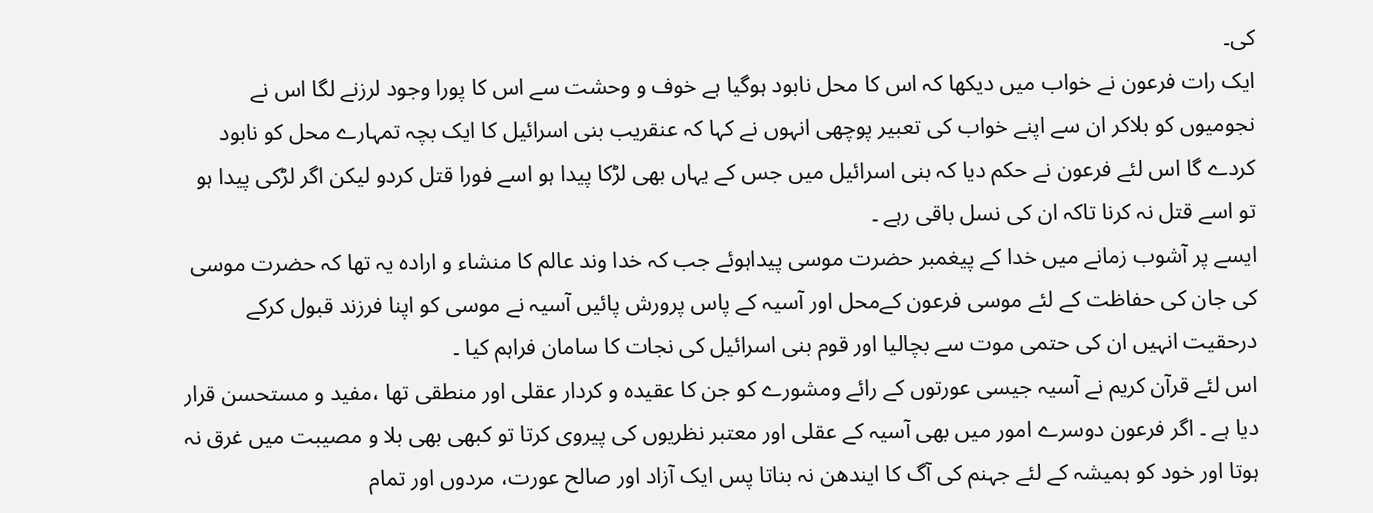کی۔
ایک رات فرعون نے خواب میں دیکھا کہ اس کا محل نابود ہوگیا ہے خوف و وحشت سے اس کا پورا وجود لرزنے لگا اس نے نجومیوں کو بلاکر ان سے اپنے خواب کی تعبیر پوچھی انہوں نے کہا کہ عنقریب بنی اسرائیل کا ایک بچہ تمہارے محل کو نابود کردے گا اس لئے فرعون نے حکم دیا کہ بنی اسرائیل میں جس کے یہاں بھی لڑکا پیدا ہو اسے فورا قتل کردو لیکن اگر لڑکی پیدا ہو تو اسے قتل نہ کرنا تاکہ ان کی نسل باقی رہے ۔
ایسے پر آشوب زمانے میں خدا کے پیغمبر حضرت موسی پیداہوئے جب کہ خدا وند عالم کا منشاء و ارادہ یہ تھا کہ حضرت موسی کی جان کی حفاظت کے لئے موسی فرعون کےمحل اور آسیہ کے پاس پرورش پائیں آسیہ نے موسی کو اپنا فرزند قبول کرکے درحقیت انہیں ان کی حتمی موت سے بچالیا اور قوم بنی اسرائیل کی نجات کا سامان فراہم کیا ۔
اس لئے قرآن کریم نے آسیہ جیسی عورتوں کے رائے ومشورے کو جن کا عقیدہ و کردار عقلی اور منطقی تھا ،مفید و مستحسن قرار دیا ہے ۔ اگر فرعون دوسرے امور میں بھی آسیہ کے عقلی اور معتبر نظریوں کی پیروی کرتا تو کبھی بھی بلا و مصیبت میں غرق نہ ہوتا اور خود کو ہمیشہ کے لئے جہنم کی آگ کا ایندھن نہ بناتا پس ایک آزاد اور صالح عورت، مردوں اور تمام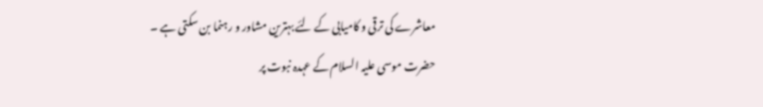معاشرے کی ترقی و کامیابی کے لئے بہترین مشاور و رہنما بن سکتی ہے ۔
حضرت موسی علیہ السلام کے عہدہ نبوت پر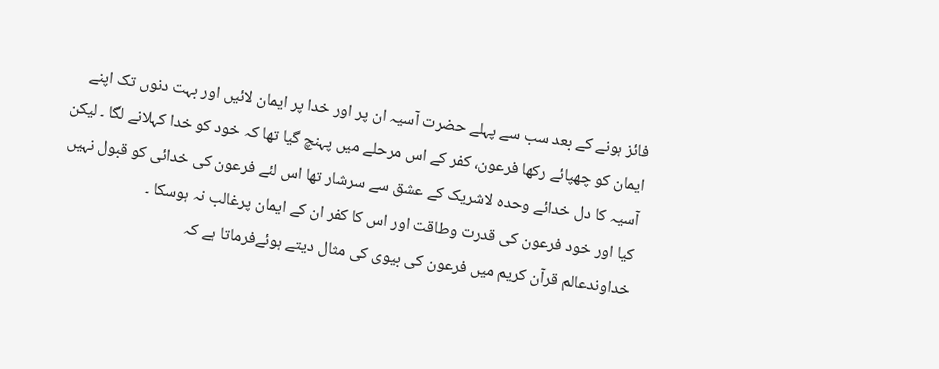فائز ہونے کے بعد سب سے پہلے حضرت آسیہ ان پر اور خدا پر ایمان لائیں اور بہت دنوں تک اپنے ایمان کو چھپائے رکھا فرعون، کفر کے اس مرحلے میں پہنچ گیا تھا کہ خود کو خدا کہلانے لگا ۔ لیکن آسیہ کا دل خدائے وحدہ لاشریک کے عشق سے سرشار تھا اس لئے فرعون کی خدائی کو قبول نہیں کیا اور خود فرعون کی قدرت وطاقت اور اس کا کفر ان کے ایمان پرغالب نہ ہوسکا ۔
خداوندعالم قرآن کریم میں فرعون کی بیوی کی مثال دیتے ہوئےفرماتا ہے کہ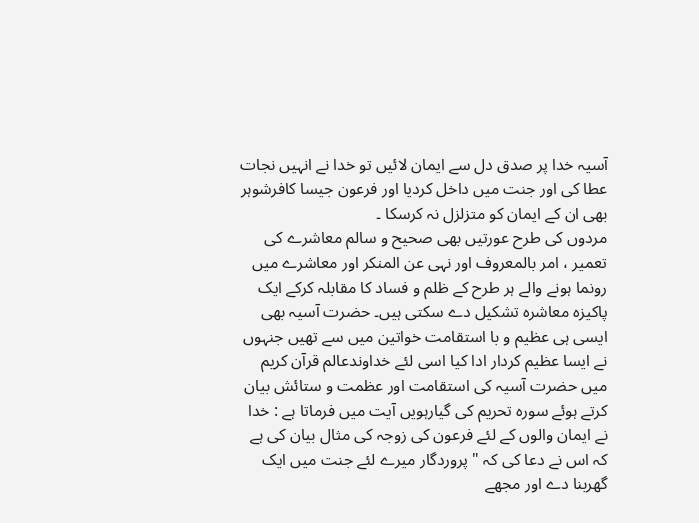آسیہ خدا پر صدق دل سے ایمان لائیں تو خدا نے انہیں نجات عطا کی اور جنت میں داخل کردیا اور فرعون جیسا کافرشوہر بھی ان کے ایمان کو متزلزل نہ کرسکا ۔
مردوں کی طرح عورتیں بھی صحیح و سالم معاشرے کی تعمیر ، امر بالمعروف اور نہی عن المنکر اور معاشرے میں رونما ہونے والے ہر طرح کے ظلم و فساد کا مقابلہ کرکے ایک پاکیزہ معاشرہ تشکیل دے سکتی ہیں۔ حضرت آسیہ بھی ایسی ہی عظیم و با استقامت خواتین میں سے تھیں جنہوں نے ایسا عظیم کردار ادا کیا اسی لئے خداوندعالم قرآن کریم میں حضرت آسیہ کی استقامت اور عظمت و ستائش بیان کرتے ہوئے سورہ تحریم کی گیارہویں آیت میں فرماتا ہے : خدا نے ایمان والوں کے لئے فرعون کی زوجہ کی مثال بیان کی ہے کہ اس نے دعا کی کہ " پروردگار میرے لئے جنت میں ایک گھربنا دے اور مجھے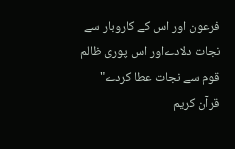فرعون اور اس کے کاروبار سے نجات دلادےاور اس پوری ظالم قوم سے نجات عطا کردے"
قرآن کریم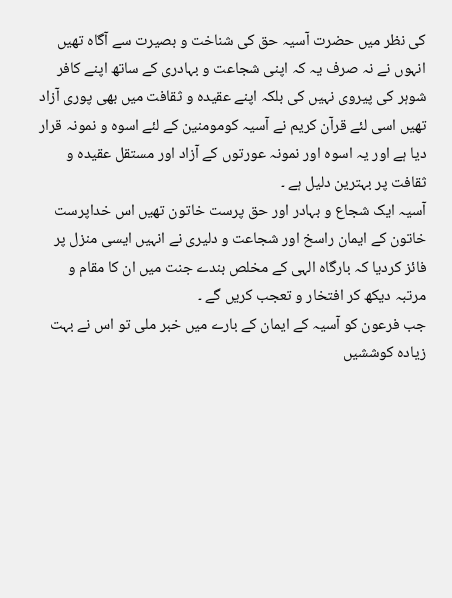کی نظر میں حضرت آسیہ حق کی شناخت و بصیرت سے آگاہ تھیں انہوں نے نہ صرف یہ کہ اپنی شجاعت و بہادری کے ساتھ اپنے کافر شوہر کی پیروی نہیں کی بلکہ اپنے عقیدہ و ثقافت میں بھی پوری آزاد تھیں اسی لئے قرآن کریم نے آسیہ کومومنین کے لئے اسوہ و نمونہ قرار دیا ہے اور یہ اسوہ اور نمونہ عورتوں کے آزاد اور مستقل عقیدہ و ثقافت پر بہترین دلیل ہے ۔
آسیہ ایک شجاع و بہادر اور حق پرست خاتون تھیں اس خداپرست خاتون کے ایمان راسخ اور شجاعت و دلیری نے انہیں ایسی منزل پر فائز کردیا کہ بارگاہ الہی کے مخلص بندے جنت میں ان کا مقام و مرتبہ دیکھ کر افتخار و تعجب کریں گے ۔
جب فرعون کو آسیہ کے ایمان کے بارے میں خبر ملی تو اس نے بہت زیادہ کوششیں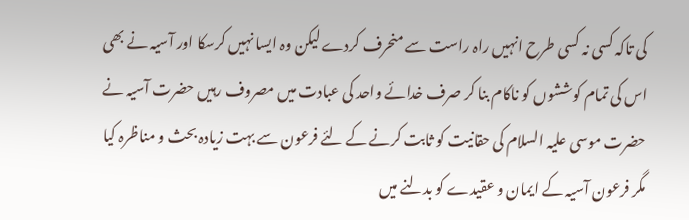کی تاکہ کسی نہ کسی طرح انہیں راہ راست سے منحرف کردے لیکن وہ ایسا نہیں کرسکا اور آسیہ نے بھی اس کی تمام کوششوں کو ناکام بنا کر صرف خدائے واحد کی عبادت میں مصروف رہیں حضرت آسیہ نے حضرت موسی علیہ السلام کی حقانیت کو ثابت کرنے کے لئے فرعون سے بہت زيادہ بحث و مناظرہ کیا مگر فرعون آسیہ کے ایمان و عقیدے کو بدلنے میں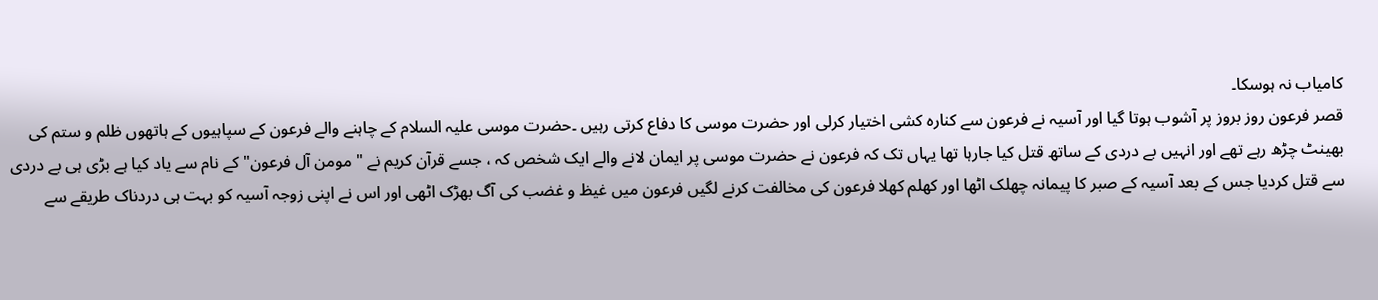کامیاب نہ ہوسکا۔
قصر فرعون روز بروز پر آشوب ہوتا گیا اور آسیہ نے فرعون سے کنارہ کشی اختیار کرلی اور حضرت موسی کا دفاع کرتی رہیں ۔حضرت موسی علیہ السلام کے چاہنے والے فرعون کے سپاہیوں کے ہاتھوں ظلم و ستم کی بھینٹ چڑھ رہے تھے اور انہیں بے دردی کے ساتھ قتل کیا جارہا تھا یہاں تک کہ فرعون نے حضرت موسی پر ایمان لانے والے ایک شخص کہ ، جسے قرآن کریم نے " مومن آل فرعون" کے نام سے یاد کیا ہے بڑی ہی بے دردی سے قتل کردیا جس کے بعد آسیہ کے صبر کا پیمانہ چھلک اٹھا اور کھلم کھلا فرعون کی مخالفت کرنے لگیں فرعون میں غیظ و غضب کی آگ بھڑک اٹھی اور اس نے اپنی زوجہ آسیہ کو بہت ہی دردناک طریقے سے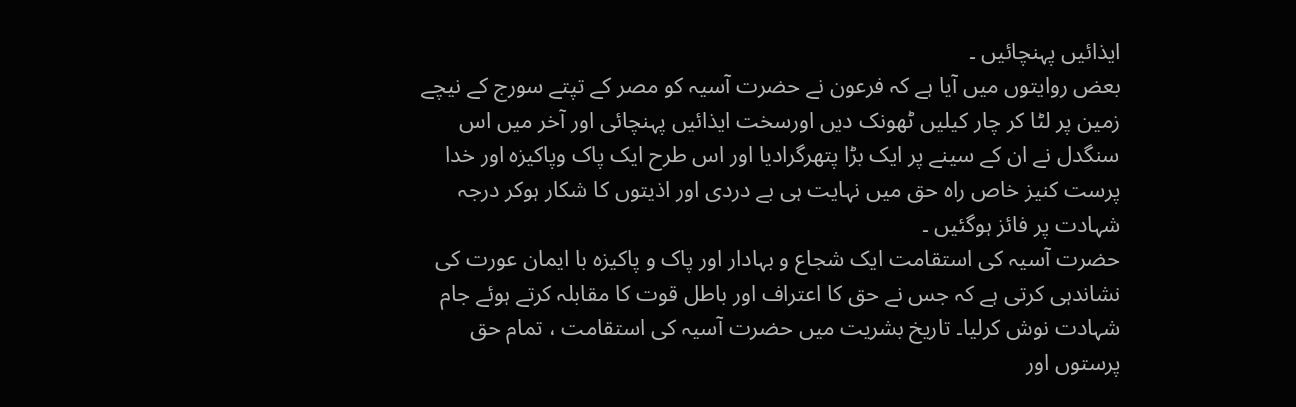ایذائیں پہنچائیں ۔
بعض روایتوں میں آیا ہے کہ فرعون نے حضرت آسیہ کو مصر کے تپتے سورج کے نیچے زمین پر لٹا کر چار کیلیں ٹھونک دیں اورسخت ایذائیں پہنچائی اور آخر میں اس سنگدل نے ان کے سینے پر ایک بڑا پتھرگرادیا اور اس طرح ایک پاک وپاکیزہ اور خدا پرست کنیز خاص راہ حق میں نہایت ہی بے دردی اور اذیتوں کا شکار ہوکر درجہ شہادت پر فائز ہوگئیں ۔
حضرت آسیہ کی استقامت ایک شجاع و بہادار اور پاک و پاکیزہ با ایمان عورت کی نشاندہی کرتی ہے کہ جس نے حق کا اعتراف اور باطل قوت کا مقابلہ کرتے ہوئے جام شہادت نوش کرلیا۔ تاریخ بشریت میں حضرت آسیہ کی استقامت ، تمام حق پرستوں اور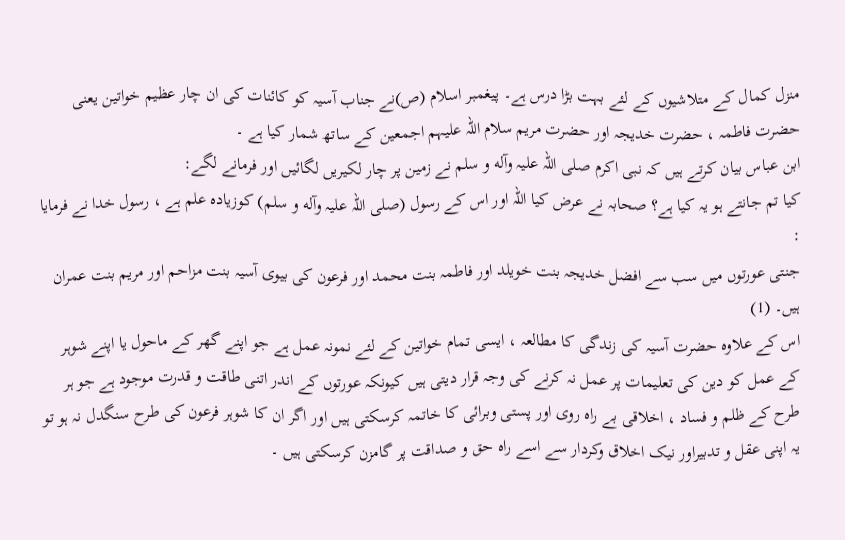منزل کمال کے متلاشیوں کے لئے بہت بڑا درس ہے۔ پیغمبر اسلام (ص)نے جناب آسیہ کو کائنات کی ان چار عظیم خواتین یعنی حضرت فاطمہ ، حضرت خدیجہ اور حضرت مریم سلام اللہ علیہم اجمعین کے ساتھ شمار کیا ہے ۔
ابن عباس بیان کرتے ہيں کہ نبی اكرم صلی اللہ علیہ وآله و سلم نے زمین پر چار لکیریں لگائيں اور فرمانے لگے:
کیا تم جانتے ہو یہ کیا ہے؟ صحابہ نے عرض کیا اللہ اور اس کے رسول (صلی اللہ علیہ وآله و سلم) کوزيادہ علم ہے ، رسول خدا نے فرمایا :
جنتی عورتوں میں سب سے افضل خدیجہ بنت خویلد اور فاطمہ بنت محمد اور فرعون کی بیوی آسیہ بنت مزاحم اور مریم بنت عمران ہیں۔ (1)
اس کے علاوہ حضرت آسیہ کی زندگی کا مطالعہ ، ایسی تمام خواتین کے لئے نمونہ عمل ہے جو اپنے گھر کے ماحول یا اپنے شوہر کے عمل کو دین کی تعلیمات پر عمل نہ کرنے کی وجہ قرار دیتی ہیں کیونکہ عورتوں کے اندر اتنی طاقت و قدرت موجود ہے جو ہر طرح کے ظلم و فساد ، اخلاقی بے راہ روی اور پستی وبرائی کا خاتمہ کرسکتی ہیں اور اگر ان کا شوہر فرعون کی طرح سنگدل نہ ہو تو یہ اپنی عقل و تدبیراور نیک اخلاق وکردار سے اسے راہ حق و صداقت پر گامزن کرسکتی ہیں ۔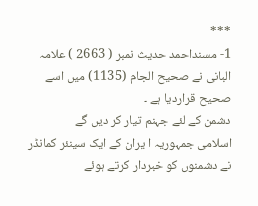***
1- مسنداحمد حديث نمبر ( 2663 ) علامہ البانی نے صحیح الجام (1135) میں اسے صحیح قراردیا ہے ۔
دشمن کے لئے جہنم تیار کر دیں گے
اسلامی جمہوریہ ا یران کے ایک سینئر کمانڈر نے دشمنوں کو خبردار کرتے ہوئے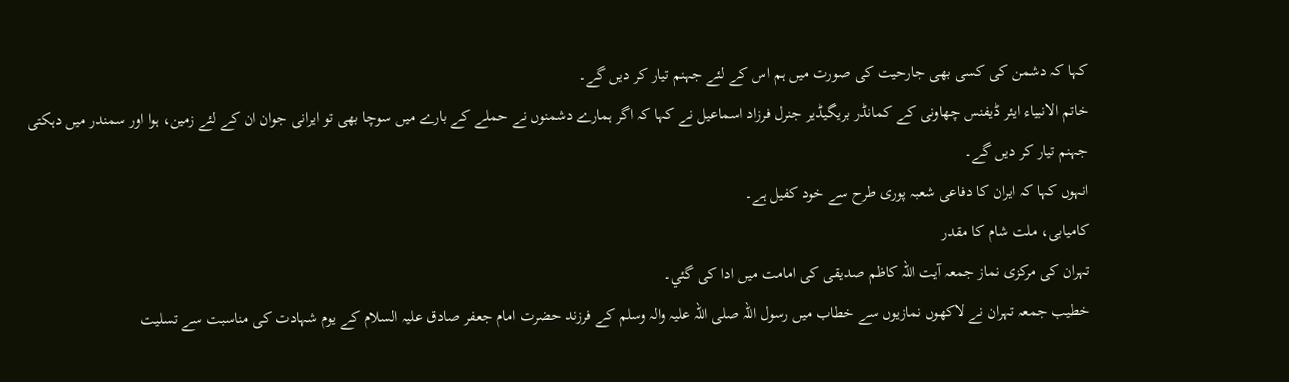کہا کہ دشمن کی کسی بھی جارحیت کی صورت میں ہم اس کے لئے جہنم تیار کر دیں گے۔
خاتم الانبیاء ایئر ڈیفنس چھاونی کے کمانڈر بريگیڈیر جنرل فرزاد اسماعیل نے کہا کہ اگر ہمارے دشمنوں نے حملے کے بارے میں سوچا بھی تو ایرانی جوان ان کے لئے زمین، ہوا اور سمندر میں دہکتی جہنم تیار کر دیں گے۔
انہوں کہا کہ ایران کا دفاعی شعبہ پوری طرح سے خود کفیل ہے۔
کامیابی، ملت شام کا مقدر
تہران کی مرکزی نماز جمعہ آیت اللہ کاظم صدیقی کی امامت میں ادا کی گئي۔
خطیب جمعہ تہران نے لاکھوں نمازیوں سے خطاب میں رسول اللہ صلی اللہ علیہ والہ وسلم کے فرزند حضرت امام جعفر صادق علیہ السلام کے یوم شہادت کی مناسبت سے تسلیت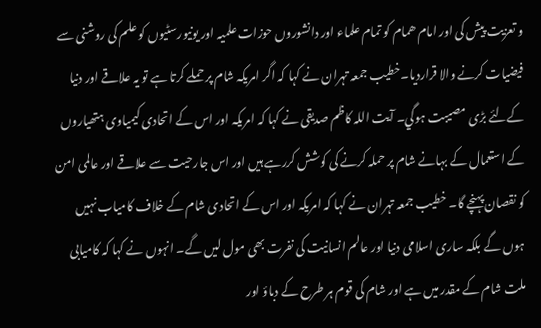و تعزیت پیش کی اور امام ھمام کو تمام علماء اور دانشوروں حوزات علمیہ اور یونیورسٹیوں کو علم کی روشنی سے فیضیات کرنے والا قراردیا۔خطیب جمعہ تہران نے کہا کہ اگر امریکہ شام پر حملے کرتا ہے تو یہ علاقے اور دنیا کےلئے بڑی مصیبت ہوگي۔ آیت اللہ کاظم صدیقی نے کہا کہ امریکہ اور اس کے اتحادی کیمیاوی ہتھیاروں کے استعمال کے بہانے شام پر حملہ کرنے کی کوشش کررہے ہیں اور اس جارحیت سے علاقے اور عالمی امن کو نقصان پہنچے گا۔ خطیب جمعہ تہران نے کہا کہ امریکہ اور اس کے اتحادی شام کے خلاف کامیاب نہیں ہوں گے بلکہ ساری اسلامی دنیا اور عالم انسانیت کی نفرت بھی مول لیں گے۔ انہوں نے کہا کہ کامیابی ملت شام کے مقدر میں ہے اور شام کی قوم ہر طرح کے دباؤ اور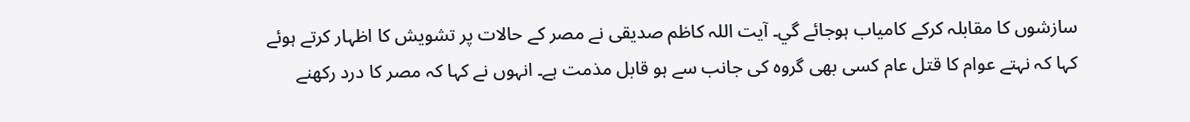سازشوں کا مقابلہ کرکے کامیاب ہوجائے گي۔ آیت اللہ کاظم صدیقی نے مصر کے حالات پر تشویش کا اظہار کرتے ہوئے کہا کہ نہتے عوام کا قتل عام کسی بھی گروہ کی جانب سے ہو قابل مذمت ہے۔ انہوں نے کہا کہ مصر کا درد رکھنے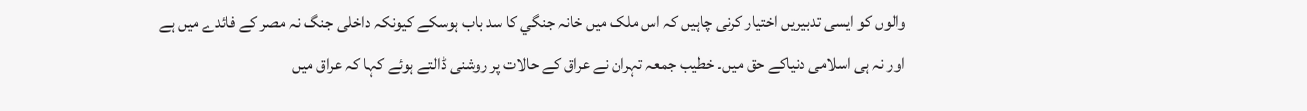والوں کو ایسی تدبیریں اختیار کرنی چاہیں کہ اس ملک میں خانہ جنگي کا سد باب ہوسکے کیونکہ داخلی جنگ نہ مصر کے فائدے میں ہے اور نہ ہی اسلامی دنیاکے حق میں۔ خطیب جمعہ تہران نے عراق کے حالات پر روشنی ڈالتے ہوئے کہا کہ عراق میں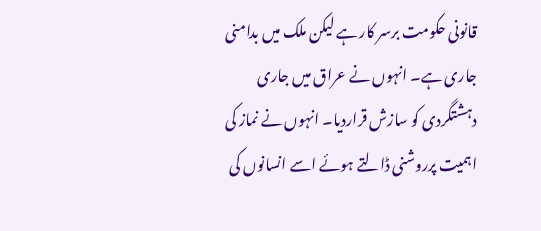قانونی حکومت برسر کار ہے لیکن ملک میں بدامنی جاری ہے۔ انہوں نے عراق میں جاری دہشتگردی کو سازش قراردیا۔ انہوں نے نماز کی اہمیت پرروشنی ڈالتے ہوئے اسے انسانوں کی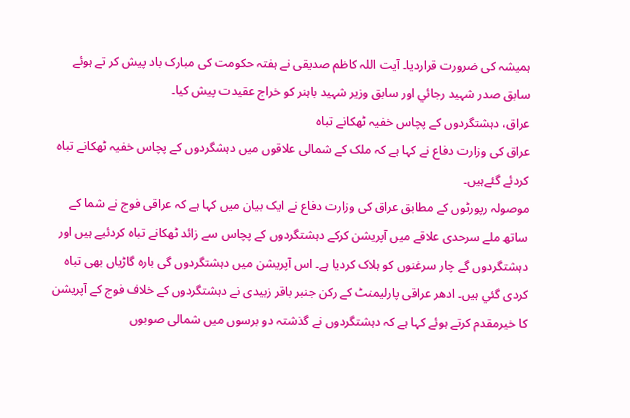ہمیشہ کی ضرورت قراردیا۔ آیت اللہ کاظم صدیقی نے ہفتہ حکومت کی مبارک باد پیش کر تے ہوئے سابق صدر شہید رجائي اور سابق وزیر شہید باہنر کو خراج عقیدت پیش کیا۔
عراق، دہشتگردوں کے پچاس خفیہ ٹھکانے تباہ
عراق کی وزارت دفاع نے کہا ہے کہ ملک کے شمالی علاقوں میں دہشگردوں کے پچاس خفیہ ٹھکانے تباہ کردئے گئےہیں۔
موصولہ رپورٹوں کے مطابق عراق کی وزارت دفاع نے ایک بیان میں کہا ہے کہ عراقی فوج نے شما کے ساتھ ملے سرحدی علاقے میں آپریشن کرکے دہشتگردوں کے پچاس سے زائد ٹھکانے تباہ کردئیے ہیں اور دہشتگردوں گے چار سرغنوں کو ہلاک کردیا ہے۔ اس آپریشن میں دہشتگردوں گی بارہ گاڑیاں بھی تباہ کردی گئي ہیں۔ ادھر عراقی پارلیمنٹ کے رکن جنبر باقر زبیدی نے دہشتگردوں کے خلاف فوج کے آپریشن کا خیرمقدم کرتے ہوئے کہا ہے کہ دہشتگردوں نے گذشتہ دو برسوں میں شمالی صوبوں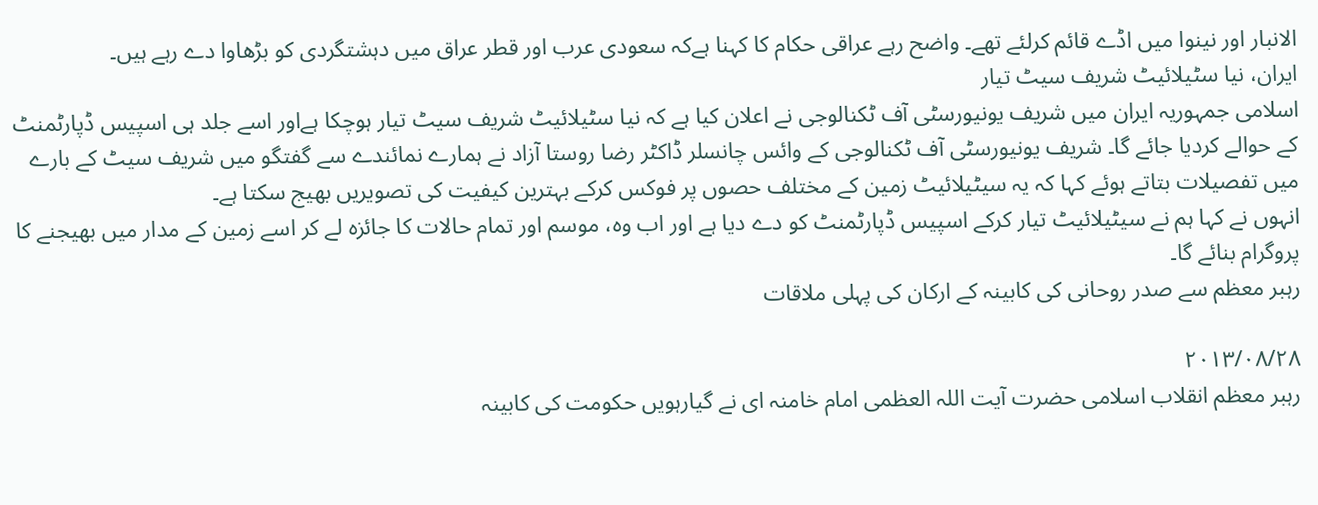الانبار اور نینوا میں اڈے قائم کرلئے تھے۔ واضح رہے عراقی حکام کا کہنا ہےکہ سعودی عرب اور قطر عراق میں دہشتگردی کو بڑھاوا دے رہے ہیں۔
ایران، نیا سٹیلائيٹ شریف سیٹ تیار
اسلامی جمہوریہ ایران میں شریف یونیورسٹی آف ٹکنالوجی نے اعلان کیا ہے کہ نیا سٹیلائيٹ شریف سیٹ تیار ہوچکا ہےاور اسے جلد ہی اسپیس ڈپارٹمنٹ کے حوالے کردیا جائے گا۔ شریف یونیورسٹی آف ٹکنالوجی کے وائس چانسلر ڈاکٹر رضا روستا آزاد نے ہمارے نمائندے سے گفتگو میں شریف سیٹ کے بارے میں تفصیلات بتاتے ہوئے کہا کہ یہ سیٹیلائيٹ زمین کے مختلف حصوں پر فوکس کرکے بہترین کیفیت کی تصویریں بھیج سکتا ہے۔
انہوں نے کہا ہم نے سیٹیلائيٹ تیار کرکے اسپیس ڈپارٹمنٹ کو دے دیا ہے اور اب وہ، موسم اور تمام حالات کا جائزہ لے کر اسے زمین کے مدار میں بھیجنے کا پروگرام بنائے گا۔
رہبر معظم سے صدر روحانی کی کابینہ کے ارکان کی پہلی ملاقات

۲۰۱۳/۰۸/۲۸
رہبر معظم انقلاب اسلامی حضرت آیت اللہ العظمی امام خامنہ ای نے گیارہویں حکومت کی کابینہ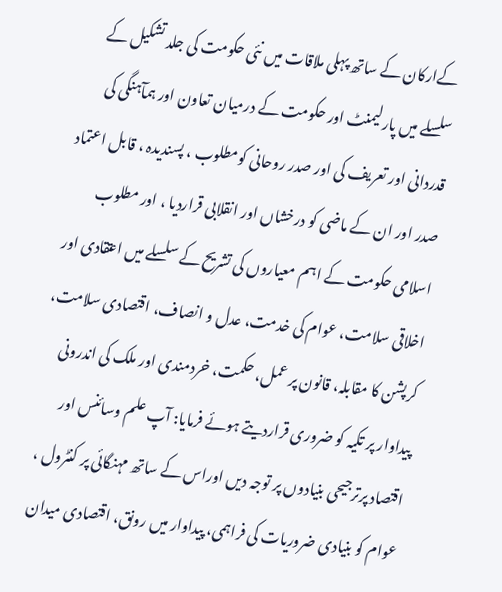کےارکان کے ساتھ پہلی ملاقات میں نئی حکومت کی جلد تشکیل کے سلسلے میں پارلیمنٹ اور حکومت کے درمیان تعاون اور ہمآہنگی کی قدردانی اور تعریف کی اور صدر روحانی کومطلوب ، پسندیدہ ، قابل اعتماد صدر اور ان کے ماضی کو درخشاں اور انقلابی قراردیا ، اور مطلوب اسلامی حکومت کے اہم معیاروں کی تشریح کے سلسلے میں اعتقادی اور اخلاقی سلامت، عوام کی خدمت، عدل و انصاف، اقتصادی سلامت، کرپشن کا مقابلہ، قانون پر عمل، حکمت، خردمندی اور ملک کی اندرونی پیداوار پر تکیہ کو ضروری قراردیتے ہوئے فرمایا: آپ علم وسائنس اور اقتصاد پرترجیحی بنیادوں پر توجہ دیں اوراس کے ساتھ مہنگائی پر کنٹرول ، عوام کو بنیادی ضروریات کی فراہمی، پیداوار میں رونق، اقتصادی میدان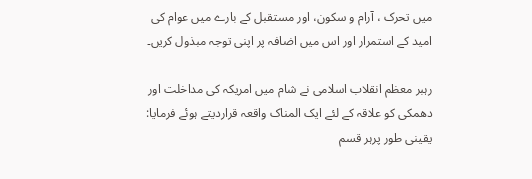میں تحرک ، آرام و سکون، اور مستقبل کے بارے میں عوام کی امید کے استمرار اور اس میں اضافہ پر اپنی توجہ مبذول کریں۔

رہبر معظم انقلاب اسلامی نے شام میں امریکہ کی مداخلت اور دھمکی کو علاقہ کے لئے ایک المناک واقعہ قراردیتے ہوئے فرمایا: یقینی طور پرہر قسم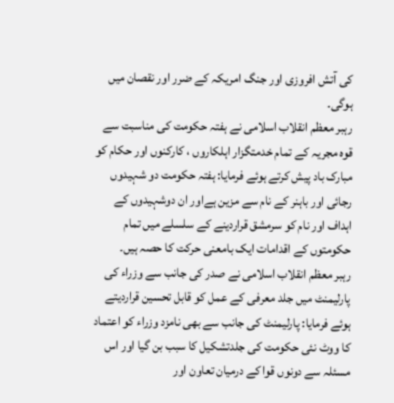کی آتش افروزی اور جنگ امریکہ کے ضرر اور نقصان میں ہوگی۔
رہبر معظم انقلاب اسلامی نے ہفتہ حکومت کی مناسبت سے قوہ مجریہ کے تمام خدمتگزار اہلکاروں ، کارکنوں اور حکام کو مبارک باد پیش کرتے ہوئے فرمایا: ہفتہ حکومت دو شہیدوں رجائی اور باہنر کے نام سے مزین ہےاور ان دوشہیدوں کے اہداف اور نام کو سرمشق قراردینے کے سلسلے میں تمام حکومتوں کے اقدامات ایک بامعنی حرکت کا حصہ ہیں۔
رہبر معظم انقلاب اسلامی نے صدر کی جانب سے وزراء کی پارلیمنٹ میں جلد معرفی کے عمل کو قابل تحسین قراردیتے ہوئے فرمایا: پارلیمنٹ کی جانب سے بھی نامزد وزراء کو اعتماد کا ووٹ نئی حکومت کی جلدتشکیل کا سبب بن گيا اور اس مسئلہ سے دونوں قوا کے درمیان تعاون اور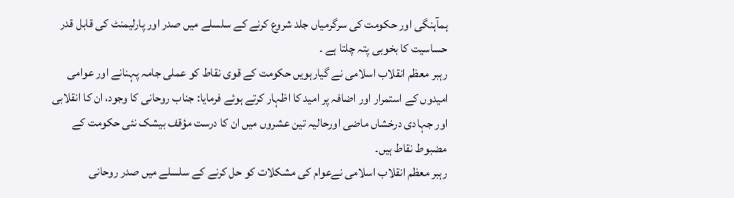ہمآہنگی اور حکومت کی سرگرمیاں جلد شروع کرنے کے سلسلے میں صدر اور پارلیمنٹ کی قابل قدر حساسیت کا بخوبی پتہ چلتا ہے ۔
رہبر معظم انقلاب اسلامی نے گیارہویں حکومت کے قوی نقاط کو عملی جامہ پہنانے اور عوامی امیدوں کے استمرار اور اضافہ پر امید کا اظہار کرتے ہوئے فرمایا: جناب روحانی کا وجود، ان کا انقلابی اور جہادی درخشاں ماضی اورحالیہ تین عشروں میں ان کا درست مؤقف بیشک نئی حکومت کے مضبوط نقاط ہیں۔
رہبر معظم انقلاب اسلامی نےعوام کی مشکلات کو حل کرنے کے سلسلے میں صدر روحانی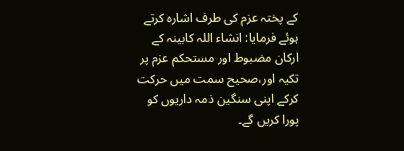کے پختہ عزم کی طرف اشارہ کرتے ہوئے فرمایا: انشاء اللہ کابینہ کے ارکان مضبوط اور مستحکم عزم پر تکیہ اور،صحیح سمت میں حرکت کرکے اپنی سنگین ذمہ داریوں کو پورا کریں گے۔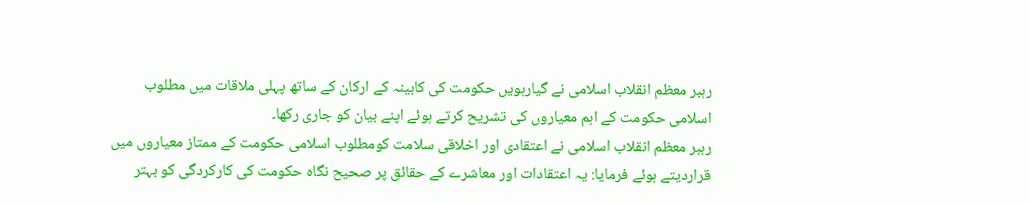رہبر معظم انقلاب اسلامی نے گیارہویں حکومت کی کابینہ کے ارکان کے ساتھ پہلی ملاقات میں مطلوب اسلامی حکومت کے اہم معیاروں کی تشریح کرتے ہوئے اپنے بیان کو جاری رکھا۔
رہبر معظم انقلاب اسلامی نے اعتقادی اور اخلاقی سلامت کومطلوب اسلامی حکومت کے ممتاز معیاروں میں قراردیتے ہوئے فرمایا: یہ اعتقادات اور معاشرے کے حقائق پر صحیح نگاہ حکومت کی کارکردگی کو بہتر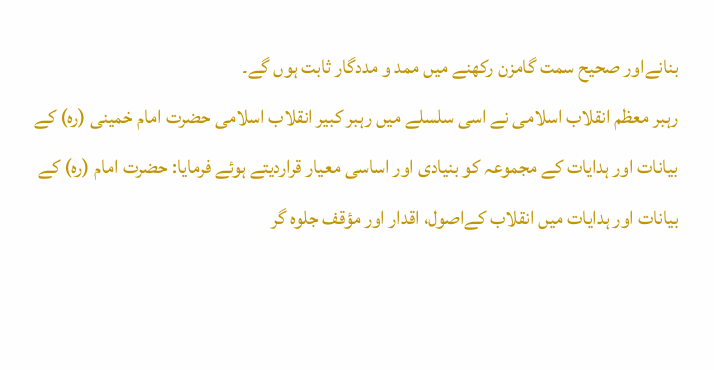بنانےاور صحیح سمت گامزن رکھنے میں ممد و مددگار ثابت ہوں گے۔
رہبر معظم انقلاب اسلامی نے اسی سلسلے میں رہبر کبیر انقلاب اسلامی حضرت امام خمینی (رہ) کے بیانات اور ہدایات کے مجموعہ کو بنیادی اور اساسی معیار قراردیتے ہوئے فرمایا: حضرت امام (رہ) کے بیانات اور ہدایات میں انقلاب کےاصول، اقدار اور مؤقف جلوہ گر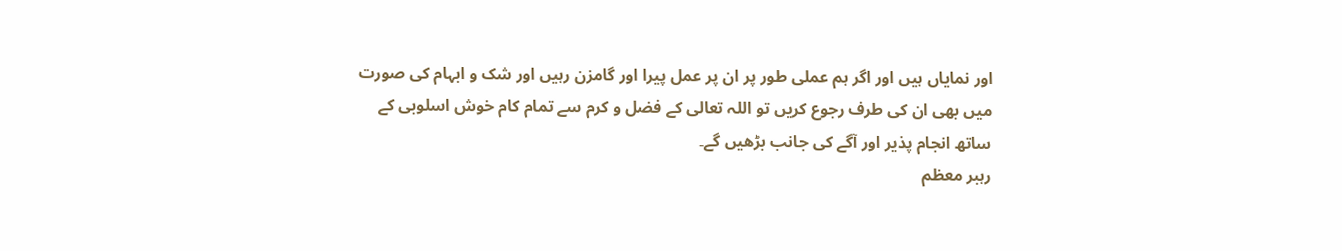اور نمایاں ہیں اور اگر ہم عملی طور پر ان پر عمل پیرا اور گامزن رہیں اور شک و ابہام کی صورت میں بھی ان کی طرف رجوع کریں تو اللہ تعالی کے فضل و کرم سے تمام کام خوش اسلوبی کے ساتھ انجام پذیر اور آگے کی جانب بڑھیں گے۔
رہبر معظم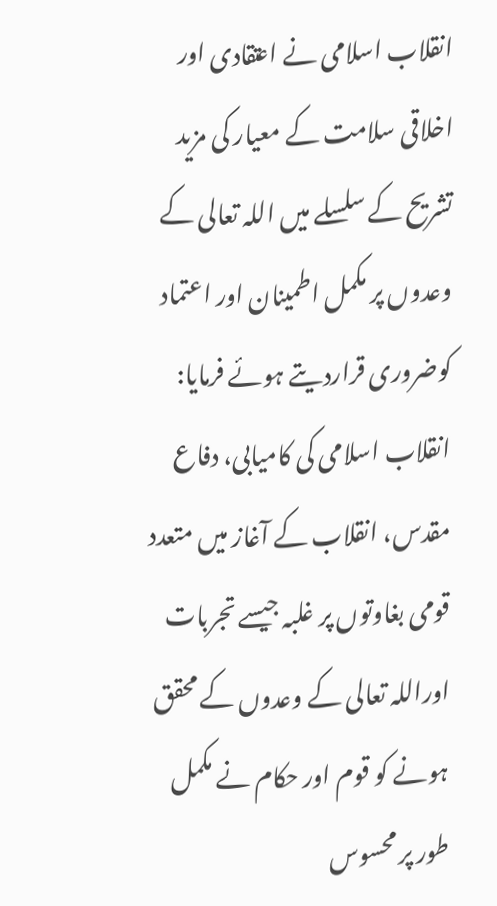انقلاب اسلامی نے اعتقادی اور اخلاقی سلامت کے معیار کی مزید تشریح کے سلسلے میں اللہ تعالی کے وعدوں پر مکمل اطمینان اور اعتماد کوضروری قراردیتے ہوئے فرمایا: انقلاب اسلامی کی کامیابی، دفاع مقدس، انقلاب کے آغاز میں متعدد قومی بغاوتوں پر غلبہ جیسے تجربات اوراللہ تعالی کے وعدوں کے محقق ہونے کو قوم اور حکام نے مکمل طور پر محسوس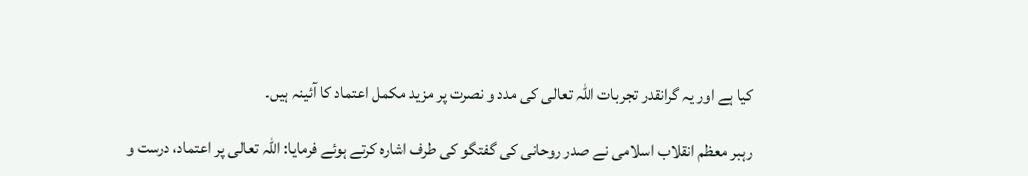کیا ہے اور یہ گرانقدر تجربات اللہ تعالی کی مدد و نصرت پر مزيد مکمل اعتماد کا آئینہ ہیں۔

رہبر معظم انقلاب اسلامی نے صدر روحانی کی گفتگو کی طرف اشارہ کرتے ہوئے فرمایا: اللہ تعالی پر اعتماد، درست و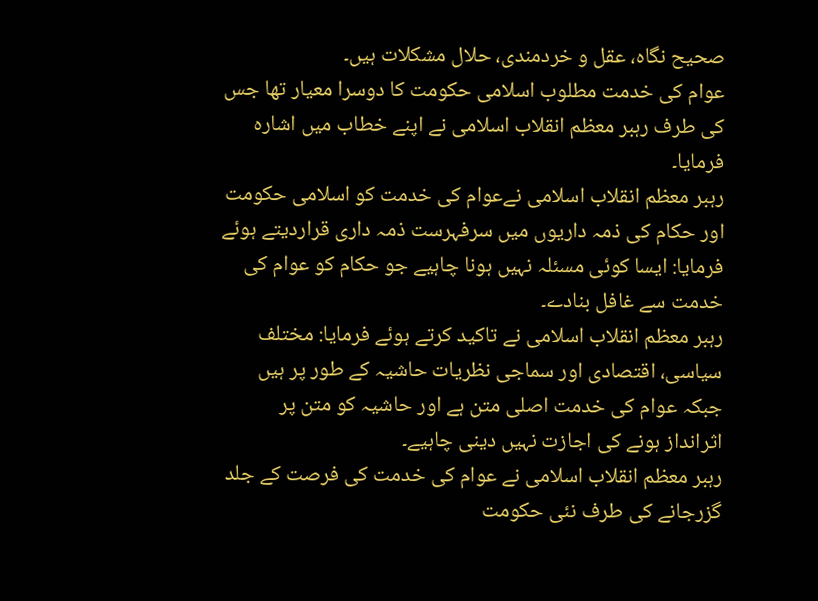صحیح نگاہ، عقل و خردمندی، حلال مشکلات ہیں۔
عوام کی خدمت مطلوب اسلامی حکومت کا دوسرا معیار تھا جس کی طرف رہبر معظم انقلاب اسلامی نے اپنے خطاب میں اشارہ فرمایا۔
رہبر معظم انقلاب اسلامی نےعوام کی خدمت کو اسلامی حکومت اور حکام کی ذمہ داریوں میں سرفہرست ذمہ داری قراردیتے ہوئے فرمایا: ایسا کوئی مسئلہ نہیں ہونا چاہیے جو حکام کو عوام کی خدمت سے غافل بنادے۔
رہبر معظم انقلاب اسلامی نے تاکید کرتے ہوئے فرمایا: مختلف سیاسی، اقتصادی اور سماجی نظریات حاشیہ کے طور پر ہیں جبکہ عوام کی خدمت اصلی متن ہے اور حاشیہ کو متن پر اثرانداز ہونے کی اجازت نہیں دینی چاہیے۔
رہبر معظم انقلاب اسلامی نے عوام کی خدمت کی فرصت کے جلد گزرجانے کی طرف نئی حکومت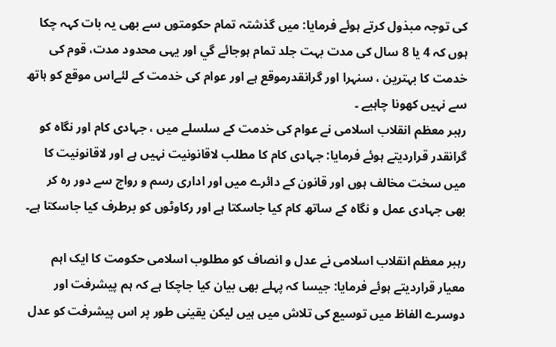کی توجہ مبذول کرتے ہوئے فرمایا: میں گذشتہ تمام حکومتوں سے بھی یہ بات کہہ چکا ہوں کہ 4 یا 8 سال کی مدت بہت جلد تمام ہوجائے گي اور یہی محدود مدت، قوم کی خدمت کا بہترین ، سنہرا اور گرانقدرموقع ہے اور عوام کی خدمت کے لئےاس موقع کو ہاتھ سے نہیں کھونا چاہیے ۔
رہبر معظم انقلاب اسلامی نے عوام کی خدمت کے سلسلے میں ، جہادی کام اور نگاہ کو گرانقدر قراردیتے ہوئے فرمایا: جہادی کام کا مطلب لاقانونیت نہیں ہے اور لاقانونیت کا میں سخت مخالف ہوں اور قانون کے دائرے میں اور اداری رسم و رواج سے دور رہ کر بھی جہادی عمل و نگاہ کے ساتھ کام کیا جاسکتا ہے اور رکاوٹوں کو برطرف کیا جاسکتا ہے۔

رہبر معظم انقلاب اسلامی نے عدل و انصاف کو مطلوب اسلامی حکومت کا ایک اہم معیار قراردیتے ہوئے فرمایا: جیسا کہ پہلے بھی بیان کیا جاچکا ہے کہ ہم پیشرفت اور دوسرے الفاظ میں توسیع کی تلاش میں ہیں لیکن یقینی طور پر اس پیشرفت کو عدل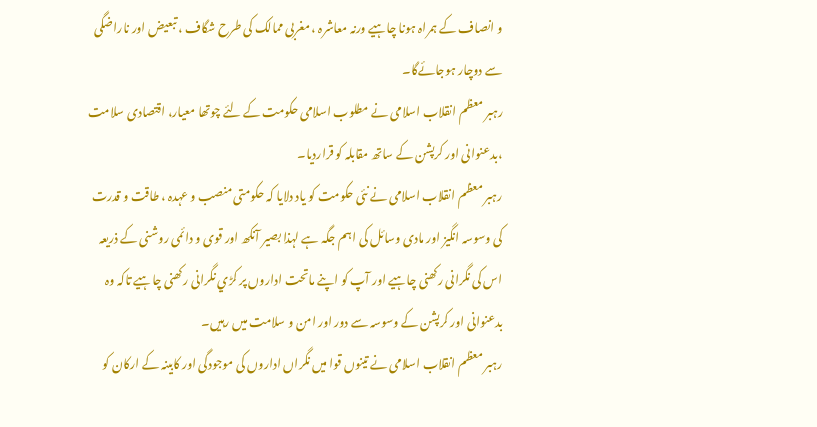و انصاف کے ہمراہ ہونا چاہیے ورنہ معاشرہ ، مغربی ممالک کی طرح شگاف ، تبعیض اور ناراضگی سے دوچار ہوجائےگا۔
رہبر معظم انقلاب اسلامی نے مطلوب اسلامی حکومت کے لئے چوتھا معیار، اقتصادی سلامت ،بدعنوانی اور کرپشن کے ساتھ مقابلہ کو قراردیا۔
رہبر معظم انقلاب اسلامی نے نئی حکومت کو یاد دلایا کہ حکومتی منصب و عہدہ ، طاقت و قدرت کی وسوسہ انگیز اور مادی وسائل کی اہم جگہ ہے لہذا بصیر آنکھ اور قوی و دائمی روشنی کے ذریعہ اس کی نگرانی رکھنی چاہیے اور آپ کو اپنے ماتحت اداروں پر کڑي نگرانی رکھنی چاہیے تاکہ وہ بدعنوانی اور کرپشن کے وسوسہ سے دور اور امن و سلامت میں رہیں۔
رہبر معظم انقلاب اسلامی نے تینوں قوا میں نگراں اداروں کی موجودگی اور کابینہ کے ارکان کو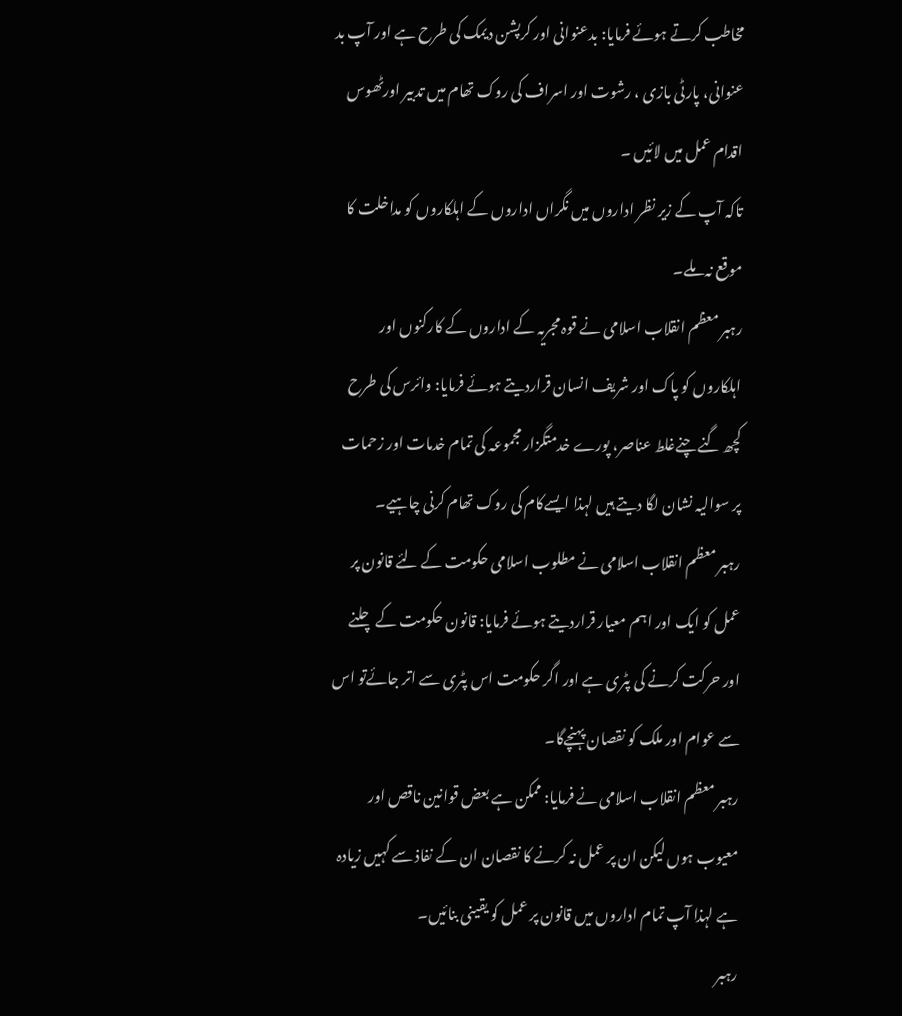مخاطب کرتے ہوئے فرمایا: بدعنوانی اور کرپشن دیمک کی طرح ہے اور آپ بد عنوانی، پارٹی بازی ، رشوت اور اسراف کی روک تھام میں تدبیر اورٹھوس اقدام عمل میں لائیں ۔
تاکہ آپ کے زیر نظر اداروں میں نگراں اداروں کے اہلکاروں کو مداخلت کا موقع نہ ملے۔
رہبر معظم انقلاب اسلامی نے قوہ مجریہ کے اداروں کے کارکنوں اور اہلکاروں کو پاک اور شریف انسان قراردیتے ہوئے فرمایا: وائرس کی طرح کچھ گنے چنےغلط عناصر، پورے خدمتگزار مجموعہ کی تمام خدمات اور زحمات پر سوالیہ نشان لگا دیتے ہیں لہذا ایسےکام کی روک تھام کرنی چاہیے۔
رہبر معظم انقلاب اسلامی نے مطلوب اسلامی حکومت کے لئے قانون پر عمل کو ایک اور اہم معیار قراردیتے ہوئے فرمایا: قانون حکومت کے چلنے اور حرکت کرنے کی پٹری ہے اور اگر حکومت اس پٹری سے اتر جائےتو اس سے عوام اور ملک کو نقصان پہنچےگا۔
رہبر معظم انقلاب اسلامی نے فرمایا: ممکن ہے بعض قوانین ناقص اور معیوب ہوں لیکن ان پر عمل نہ کرنے کا نقصان ان کے نفاذ سے کہیں زیادہ ہے لہذا آپ تمام اداروں میں قانون پر عمل کو یقینی بنائیں۔
رہبر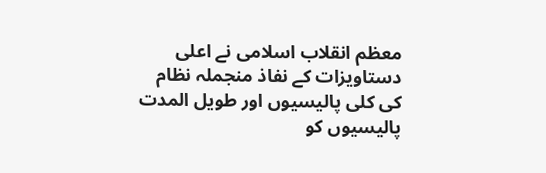معظم انقلاب اسلامی نے اعلی دستاویزات کے نفاذ منجملہ نظام کی کلی پالیسیوں اور طویل المدت پالیسیوں کو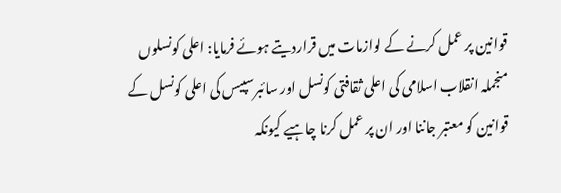قوانین پر عمل کرنے کے لوازمات میں قراردیتے ہوئے فرمایا: اعلی کونسلوں منجملہ انقلاب اسلامی کی اعلی ثقافتی کونسل اور سائبرسپیس کی اعلی کونسل کے قوانین کو معتبر جاننا اور ان پر عمل کرنا چاہیے کیونکہ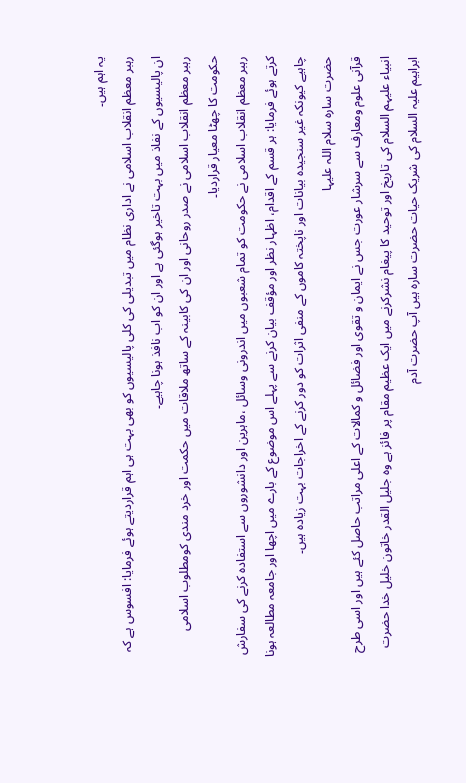یہ اہم ہیں۔
رہبر معظم انقلاب اسلامی نے اداری نظام میں تبدیلی کی کلی پالیسیوں کو بھی بہت ہی اہم قراردیتے ہوئے فرمایا: افسوس ہے کہ ان پالیسیوں کے نفاذ میں بہت تاخير ہوگئی ہے اور ان کو اب نافذ ہونا چاہیے۔
رہبر معظم انقلاب اسلامی نے صدر روحانی اور ان کی کابینہ کے ساتھ ملاقات میں حکمت اور خرد مندی کومطلوب اسلامی حکومت کا چھٹا معیار قراردیا۔
رہبر معظم انقلاب اسلامی نے حکومت کو تمام شعبوں میں اندرونی وسائل ،ماہرین اور دانشوروں سے استفادہ کرنے کی سفارش کرتے ہوئے فرمایا: ہر قسم کے اقدام، اظہار نظر اور مؤقف بیان کرنے سے پہلے اس موضوع کے بارے میں اچھا اور جامعہ مطالعہ ہونا چاہیے کیونکہ غیر سنجیدہ بیانات اور ناپختہ کاموں کے منفی اثرات کو دور کرنے کے اخراجات بہت زیادہ ہیں۔
حضرت سارہ سلام اللہ علیہا
قرآنی علوم ومعارف سے سرشار عورت جس نے ایمان و تقوی اور فضائل و کمالات کے اعلی مراتب حاصل کئے ہیں اور اسی طرح انبیاء علیہم السلام کی تاریخ اور توحید کا پیغام نشرکرنے میں ایک عظیم مقام پر فائز ہے وہ جلیل القدر خاتون خلیل خدا حضرت ابراہیم علیہ السلام کی شریک حیات حضرت سارہ ہیں آپ حضرت آدم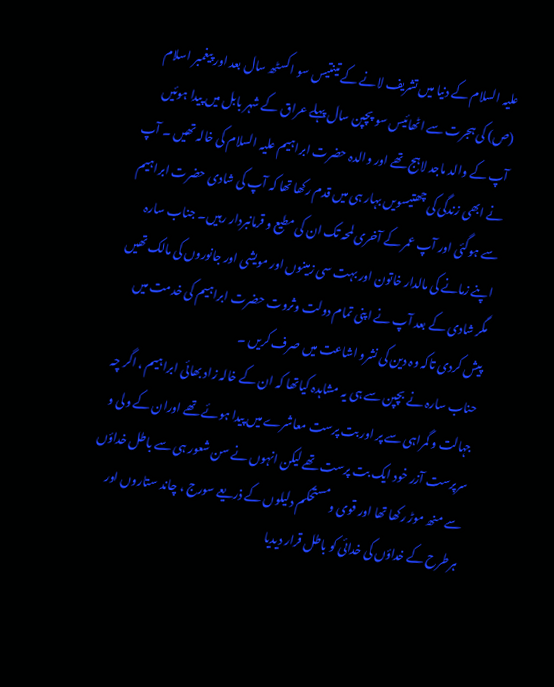علیہ السلام کے دنیا میں تشریف لانے کے تینتیس سو اکسٹھ سال بعد اور پیغمبر اسلام (ص) کی ہجرت سے اٹھائیس سو پچپن سال پہلے عراق کے شہر بابل میں پیدا ہوئیں آپ کے والد ماجد لاہج تھے اور والدہ حضرت ابراہیم علیہ السلام کی خالہ تھیں ۔ آپ نے ابھی زندگی کی چھتیسویں بہار ہی میں قدم رکھا تھا کہ آپ کی شادی حضرت ابراہیم سے ہوگئی اور آپ عمر کے آخری لمحہ تک ان کی مطیع و قرمانبردار رہیں۔ جناب سارہ اپنے زمانے کی مالدار خاتون اور بہت سی زمینوں اور مویشی اور جانوروں کی مالک تھیں مگر شادی کے بعد آپ نے اپنی تمام دولت وثروت حضرت ابراہیم کی خدمت میں پیش کردی تاکہ وہ دین کی نشرو اشاعت میں صرف کریں ۔
حناب سارہ نے بچپن سے ہی یہ مشاہدہ کیاتھا کہ ان کے خالہ زاد بھائی ابراہیم ، اگر چہ جہالت و گمراہی سے پر اور بت پرست معاشرے میں پیدا ہوئے تھے اوران کے ولی و سرپرست آزر خود ایک بت پرست تھے لیکن انہوں نے سن شعور ہی سے باطل خداؤں سے منھ موڑ رکھا تھا اور قوی ومستحکم دلیلوں کے ذریعے سورج ، چاند ستاروں اور ہرطرح کے خداؤں کی خدائی کو باطل قرار دیدیا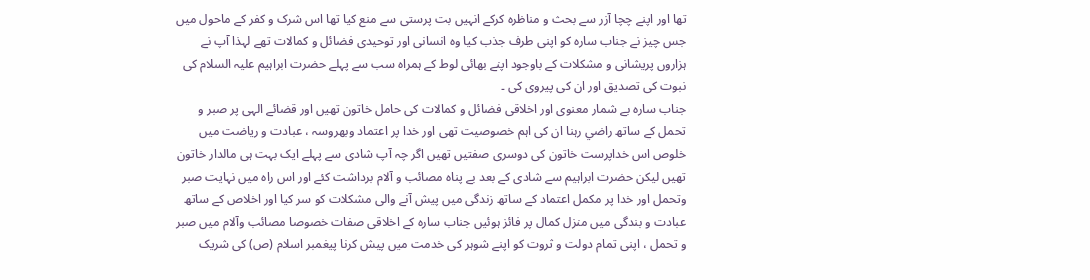تھا اور اپنے چچا آزر سے بحث و مناظرہ کرکے انہیں بت پرستی سے منع کیا تھا اس شرک و کفر کے ماحول میں جس چیز نے جناب سارہ کو اپنی طرف جذب کیا وہ انسانی اور توحیدی فضائل و کمالات تھے لہذا آپ نے ہزاروں پریشانی و مشکلات کے باوجود اپنے بھائی لوط کے ہمراہ سب سے پہلے حضرت ابراہیم علیہ السلام کی نبوت کی تصدیق اور ان کی پیروی کی ۔
جناب سارہ بے شمار معنوی اور اخلاقی فضائل و کمالات کی حامل خاتون تھیں اور قضائے الہی پر صبر و تحمل کے ساتھ راضي رہنا ان کی اہم خصوصیت تھی اور خدا پر اعتماد وبھروسہ ، عبادت و ریاضت میں خلوص اس خداپرست خاتون کی دوسری صفتیں تھیں اگر چہ آپ شادی سے پہلے ایک بہت ہی مالدار خاتون تھیں لیکن حضرت ابراہیم سے شادی کے بعد بے پناہ مصائب و آلام برداشت کئے اور اس راہ میں نہایت صبر وتحمل اور خدا پر مکمل اعتماد کے ساتھ زندگی میں پیش آنے والی مشکلات کو سر کیا اور اخلاص کے ساتھ عبادت و بندگی میں منزل کمال پر فائز ہوئیں جناب سارہ کے اخلاقی صفات خصوصا مصائب وآلام میں صبر و تحمل ، اپنی تمام دولت و ثروت کو اپنے شوہر کی خدمت میں پیش کرنا پیغمبر اسلام (ص) کی شریک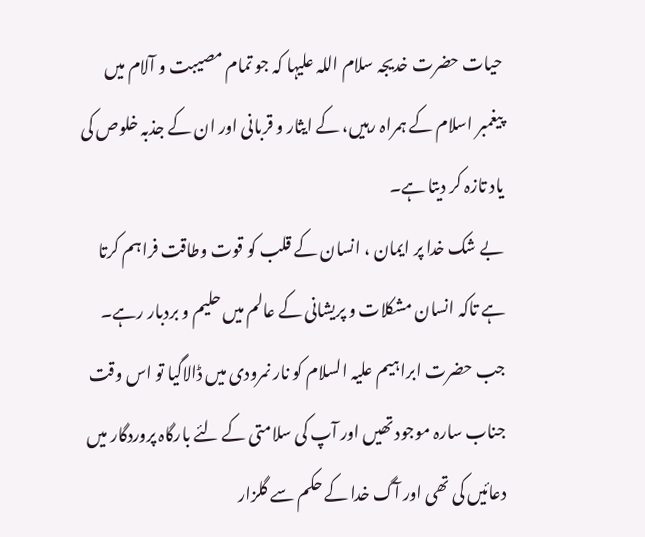حیات حضرت خدیجہ سلام اللہ علیہا کہ جو تمام مصیبت و آلام میں پیغمبر اسلام کے ہمراہ رہیں، کے ایثار و قربانی اور ان کے جذبہ خلوص کی یاد تازہ کر دیتا ہے۔
بے شک خدا پر ایمان ، انسان کے قلب کو قوت وطاقت فراہم کرتا ہے تاکہ انسان مشکلات و پریشانی کے عالم میں حلیم و بردبار رہے۔
جب حضرت ابراہیم علیہ السلام کو نار نمرودی میں ڈالاگیا تو اس وقت جناب سارہ موجود تھیں اور آپ کی سلامتی کے لئے بارگاہ پروردگار میں دعائیں کی تھی اور آگ خدا کے حکم سے گلزار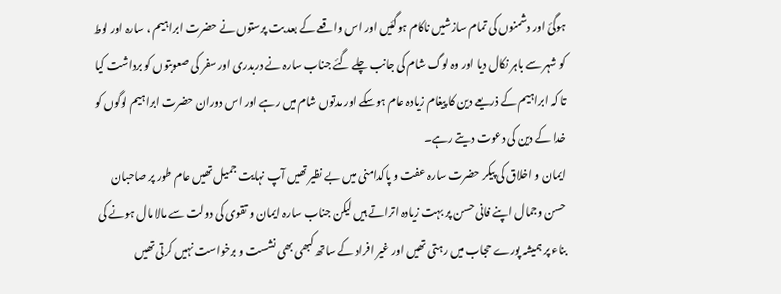ہوگئ اور دشمنوں کی تمام سازشیں ناکام ہوگئیں اور اس واقعے کے بعد بت پرستوں نے حضرت ابراہیم ، سارہ اور لوط کو شہر سے باہر نکال دیا اور وہ لوگ شام کی جانب چلے گئے جناب سارہ نے دربدری اور سفر کی صعوبتوں کو برداشت کیا تا کہ ابراہیم کے ذریعے دین کا پیغام زیادہ عام ہوسکے اور مدتوں شام میں رہے اور اس دوران حضرت ابراہیم لوگوں کو خدا کے دین کی دعوت دیتے رہے۔
ایمان و اخلاق کی پیکر حضرت سارہ عفت و پاکدامنی میں بے نظیر تھیں آپ نہایت جمیل تھیں عام طور پر صاحبان حسن وجمال اپنے فانی حسن پر بہت زیادہ اتراتے ہیں لیکن جناب سارہ ایمان و تقوی کی دولت سے مالا مال ہونے کی بناء پر ہمیشہ پورے حجاب میں رہتی تھیں اور غیر افراد کے ساتھ کبھی بھی نشست و برخواست نہیں کرتی تھیں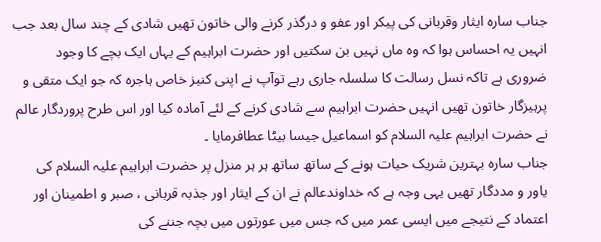جناب سارہ ایثار وقربانی کی پیکر اور عفو و درگذر کرنے والی خاتون تھیں شادی کے چند سال بعد جب انہیں یہ احساس ہوا کہ وہ ماں نہیں بن سکتیں اور حضرت ابراہیم کے یہاں ایک بچے کا وجود ضروری ہے تاکہ نسل رسالت کا سلسلہ جاری رہے توآپ نے اپنی کنیز خاص ہاجرہ کہ جو ایک متقی و پرہیزگار خاتون تھیں انہیں حضرت ابراہیم سے شادی کرنے کے لئے آمادہ کیا اور اس طرح پروردگار عالم نے حضرت ابراہیم علیہ السلام کو اسماعیل جیسا بیٹا عطافرمایا ۔
جناب سارہ بہترین شریک حیات ہونے کے ساتھ ساتھ ہر ہر منزل پر حضرت ابراہیم علیہ السلام کی یاور و مددگار تھیں یہی وجہ ہے کہ خداوندعالم نے ان کے ایثار اور جذبہ قربانی ، صبر و اطمینان اور اعتماد کے نتیجے میں ایسی عمر میں کہ جس میں عورتوں میں بچہ جننے کی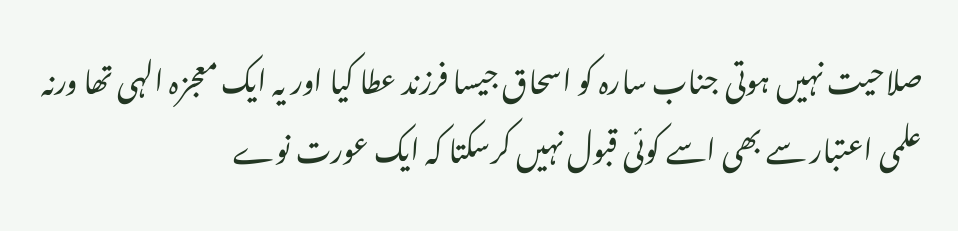صلاحیت نہیں ہوتی جناب سارہ کو اسحاق جیسا فرزند عطا کیا اور یہ ایک معجزہ الہی تھا ورنہ علمی اعتبار سے بھی اسے کوئی قبول نہیں کرسکتا کہ ایک عورت نوے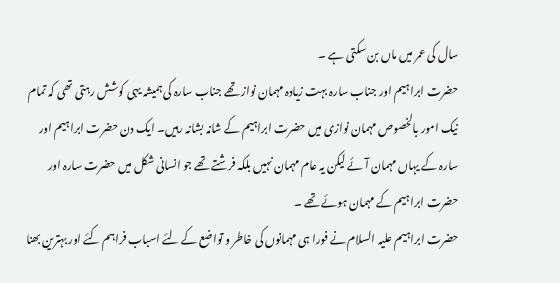سال کی عمر میں ماں بن سکتی ہے ۔
حضرت ابراہیم اور جناب سارہ بہت زیادہ مہمان نواز تھے جناب سارہ کی ہمیشہ یہی کوشش رہتی تھی کہ تمام نیک امور بالخصوص مہمان نوازی میں حضرت ابراہیم کے شانہ بشانہ رہیں۔ ایک دن حضرت ابراہیم اور سارہ کے یہاں مہمان آئے لیکن یہ عام مہمان نہیں بلکہ فرشتے تھے جو انسانی شکل میں حضرت سارہ اور حضرت ابراہیم کے مہمان ہوئے تھے ۔
حضرت ابراہیم علیہ السلام نے فورا ہی مہمانوں کی خاطر و تواضع کے لئے اسباب فراہم کئے اور بہترین بھنا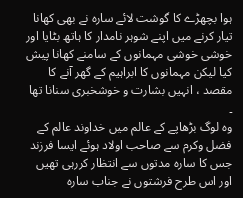ہوا بچھڑے کا گوشت لائے سارہ نے بھی کھانا تیار کرنے میں اپنے شوہر نامدار کا ہاتھ بٹایا اور خوشی خوشی مہمانوں کے سامنے کھانا پیش کیا لیکن مہمانوں کا ابراہیم کے گھر آنے کا مقصد ، انہیں بشارت و خوشخبری سنانا تھا ۔
وہ لوگ بڑھاپے کے عالم میں خداوند عالم کے فضل وکرم سے صاحب اولاد ہوئے ایسا فرزند جس کا سارہ مدتوں سے انتظار کررہی تھیں اور اس طرح فرشتوں نے جناب سارہ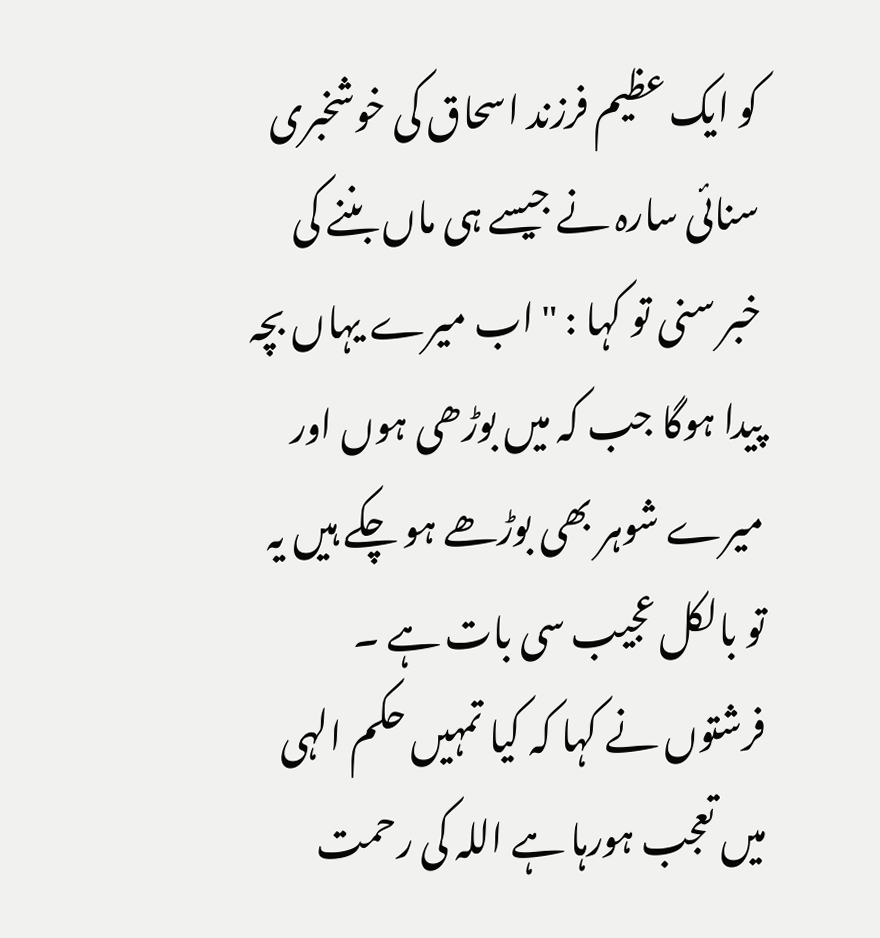کو ایک عظیم فرزند اسحاق کی خوشخبری سنائی سارہ نے جیسے ہی ماں بننے کی خبر سنی تو کہا : " اب میرے یہاں بچہ پیدا ہوگا جب کہ میں بوڑھی ہوں اور میرے شوہر بھی بوڑھے ہو چکے ہیں یہ تو بالکل عجیب سی بات ہے ۔ فرشتوں نے کہا کہ کیا تمہیں حکم الہی میں تعجب ہورہا ہے اللہ کی رحمت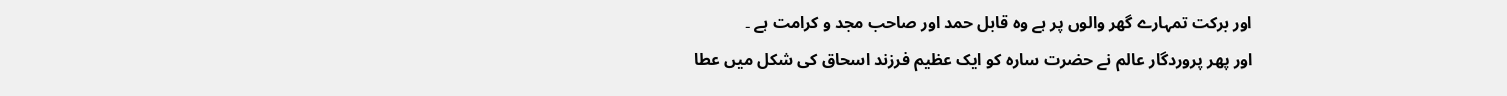اور برکت تمہارے گھر والوں پر ہے وہ قابل حمد اور صاحب مجد و کرامت ہے ۔
اور پھر پروردگار عالم نے حضرت سارہ کو ایک عظیم فرزند اسحاق کی شکل میں عطا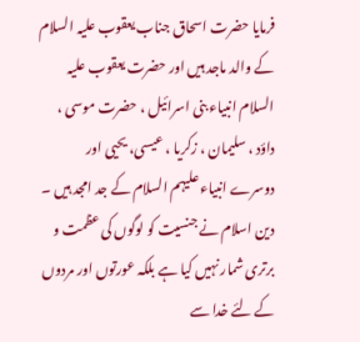فرمایا حضرت اسحاق جناب یعقوب علیہ السلام کے والد ماجد ہیں اور حضرت یعقوب علیہ السلام انبیاء بنی اسرائیل ، حضرت موسی ، داؤد ، سلیمان ، زکریا ، عیسی، یحیی اور دوسرے انبیاء علیہم السلام کے جد امجد ہیں ۔
دین اسلام نے جنسیت کو لوگوں کی عظمت و برتری شمار نہیں کیا ہے بلکہ عورتوں اور مردوں کے لئے خدا سے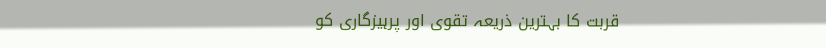قربت کا بہترین ذریعہ تقوی اور پرہیزگاری کو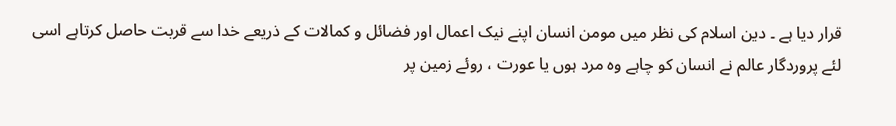قرار دیا ہے ۔ دین اسلام کی نظر میں مومن انسان اپنے نیک اعمال اور فضائل و کمالات کے ذریعے خدا سے قربت حاصل کرتاہے اسی لئے پروردگار عالم نے انسان کو چاہے وہ مرد ہوں یا عورت ، روئے زمین پر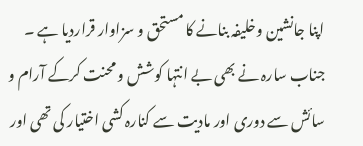اپنا جانشین وخلیفہ بنانے کا مستحق و سزاوار قراردیا ہے ۔
جناب سارہ نے بھی بے انتہا کوشش و محنت کرکے آرام و سائش سے دوری اور مادیت سے کنارہ کشی اختیار کی تھی اور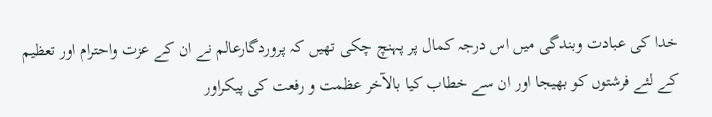خدا کی عبادت وبندگی میں اس درجہ کمال پر پہنچ چکی تھیں کہ پروردگارعالم نے ان کے عزت واحترام اور تعظیم کے لئے فرشتوں کو بھیجا اور ان سے خطاب کیا بالآخر عظمت و رفعت کی پیکراور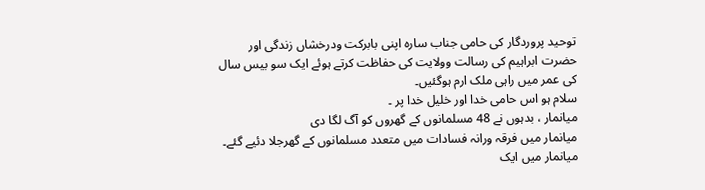توحید پروردگار کی حامی جناب سارہ اپنی بابرکت ودرخشاں زندگی اور حضرت ابراہیم کی رسالت وولایت کی حفاظت کرتے ہوئے ایک سو بیس سال کی عمر میں راہی ملک ارم ہوگئیں۔
سلام ہو اس حامی خدا اور خلیل خدا پر ۔
میانمار ، بدہوں نے 48 مسلمانوں کے گھروں کو آگ لگا دی
میانمار میں فرقہ ورانہ فسادات میں متعدد مسلمانوں کے گھرجلا دئیے گئے۔ میانمار میں ایک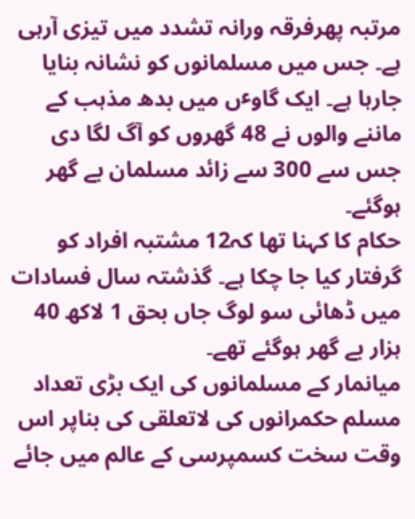مرتبہ پھرفرقہ ورانہ تشدد میں تیزی آرہی ہے۔ جس میں مسلمانوں کو نشانہ بنایا جارہا ہے۔ ایک گاوٴں میں بدھ مذہب کے ماننے والوں نے 48 گھروں کو آگ لگا دی جس سے 300 سے زائد مسلمان بے گھر ہوگئے۔
حکام کا کہنا تھا کہ12 مشتبہ افراد کو گرفتار کیا جا چکا ہے۔ گذشتہ سال فسادات میں ڈھائی سو لوگ جاں بحق 1 لاکھ 40 ہزار بے گھر ہوگئے تھے۔
میانمار کے مسلمانوں کی ایک بڑی تعداد مسلم حکمرانوں کی لاتعلقی کی بناپر اس وقت سخت کسمپرسی کے عالم میں جائے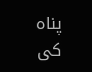پناہ کی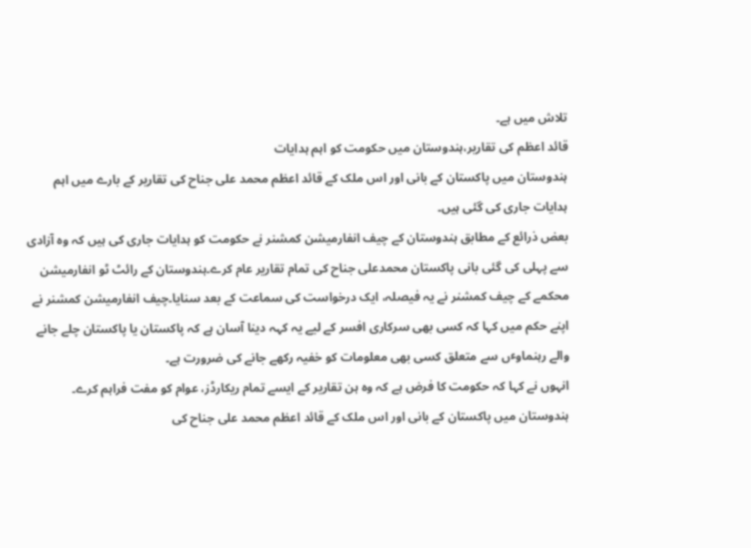تلاش میں ہے۔
قائد اعظم کی تقاریر،ہندوستان میں حکومت کو اہم ہدایات
ہندوستان میں پاکستان کے بانی اور اس ملک کے قائد اعظم محمد علی جناح کی تقاریر کے بارے میں اہم ہدایات جاری کی گئی ہیں۔
بعض ذرائع کے مطابق ہندوستان کے چیف انفارمیشن کمشنر نے حکومت کو ہدایات جاری کی ہیں کہ وہ آزادی سے پہلی کی گئی بانی پاکستان محمدعلی جناح کی تمام تقاریر عام کرے۔ہندوستان کے رائٹ ٹو انفارمیشن محکمے کے چیف کمشنر نے یہ فیصلہ، ایک درخواست کی سماعت کے بعد سنایا۔چیف انفارمیشن کمشنر نے اپنے حکم میں کہا کہ کسی بھی سرکاری افسر کے لیے یہ کہہ دینا آسان ہے کہ پاکستان یا پاکستان چلے جانے والے رہنماوٴں سے متعلق کسی بھی معلومات کو خفیہ رکھے جانے کی ضرورت ہے۔
انہوں نے کہا کہ حکومت کا فرض ہے کہ وہ ہن تقاریر کے ایسے تمام ریکارڈز، عوام کو مفت فراہم کرے۔ ہندوستان میں پاکستان کے بانی اور اس ملک کے قائد اعظم محمد علی جناح کی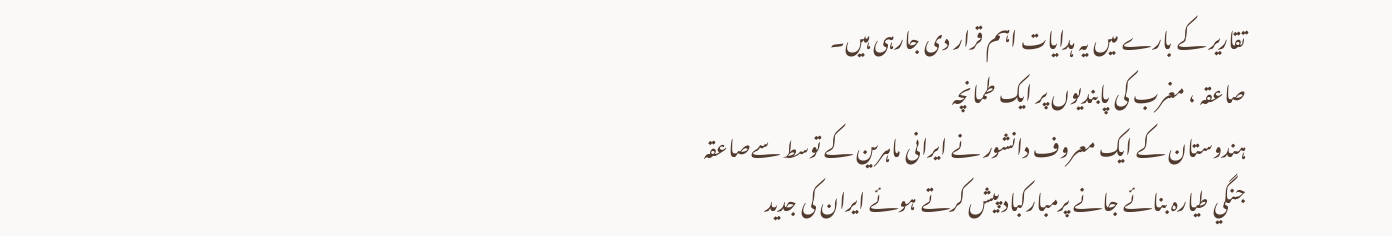تقاریر کے بارے میں یہ ہدایات اہم قرار دی جارہی ہیں۔
صاعقہ ، مغرب کی پابندیوں پر ایک طمانچہ
ہندوستان کے ایک معروف دانشور نے ایرانی ماہرین کے توسط سےصاعقہ جنگي طیارہ بنائے جانے پرمبارکباد پیش کرتے ہوئے ایران کی جدید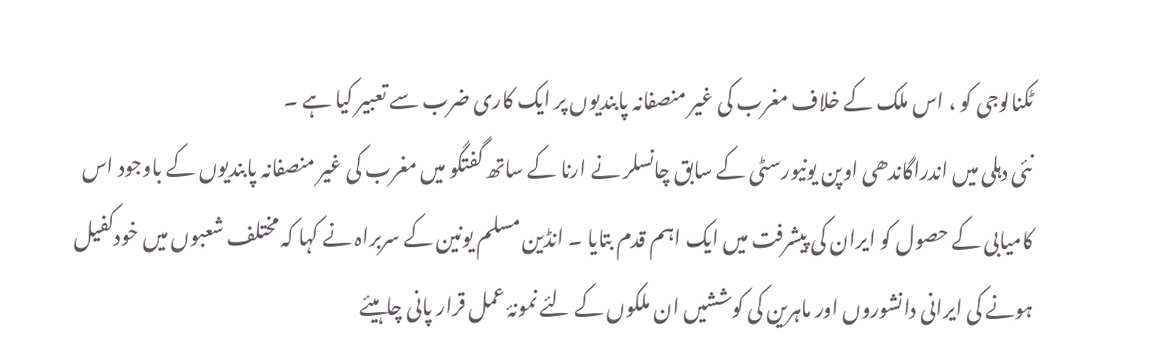ٹکنالوجی کو ، اس ملک کے خلاف مغرب کی غیر منصفانہ پابندیوں پر ایک کاری ضرب سے تعبیر کیا ہے ۔
نئی دہلی میں اندراگاندھی اوپن یونیورسٹی کے سابق چانسلر نے ارنا کے ساتھ گفتگو میں مغرب کی غیر منصفانہ پابندیوں کے باوجود اس کامیابی کے حصول کو ایران کی پیشرفت میں ایک اہم قدم بتایا ۔ انڈین مسلم یونین کے سربراہ نے کہا کہ مختلف شعبوں میں خودکفیل ہونے کی ایرانی دانشوروں اور ماہرین کی کوششیں ان ملکوں کے لئے نمونۂ عمل قرار پانی چاہیئے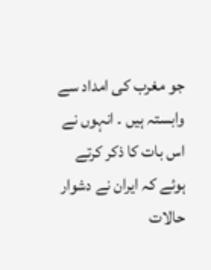جو مغرب کی امداد سے وابستہ ہیں ۔ انہوں نے اس بات کا ذکر کرتے ہوئے کہ ایران نے دشوار حالات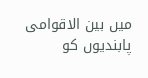میں بین الاقوامی پابندیوں کو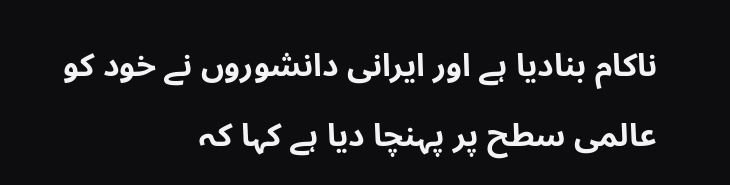ناکام بنادیا ہے اور ایرانی دانشوروں نے خود کو عالمی سطح پر پہنچا دیا ہے کہا کہ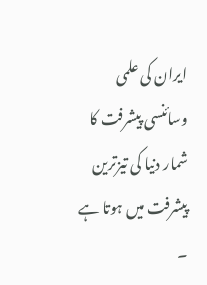ایران کی علمی وسائنسی پیشرفت کا شمار دنیا کی تیزترین پیشرفت میں ہوتا ہے ۔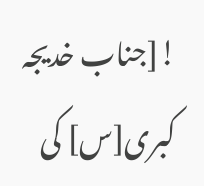![جناب خدیجہ کبری[س] کی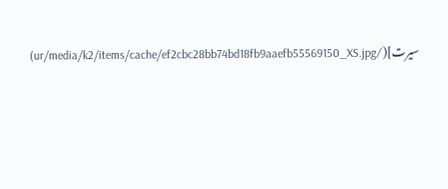سیرت](/ur/media/k2/items/cache/ef2cbc28bb74bd18fb9aaefb55569150_XS.jpg)